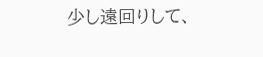少し遠回りして、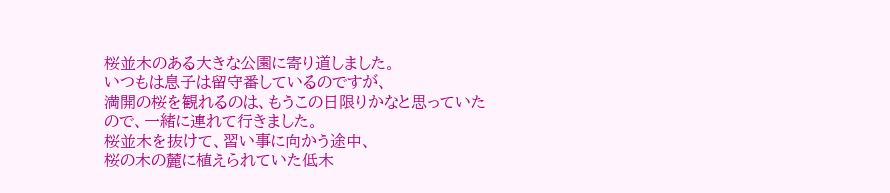桜並木のある大きな公園に寄り道しました。
いつもは息子は留守番しているのですが、
満開の桜を観れるのは、もうこの日限りかなと思っていたので、一緒に連れて行きました。
桜並木を抜けて、習い事に向かう途中、
桜の木の麓に植えられていた低木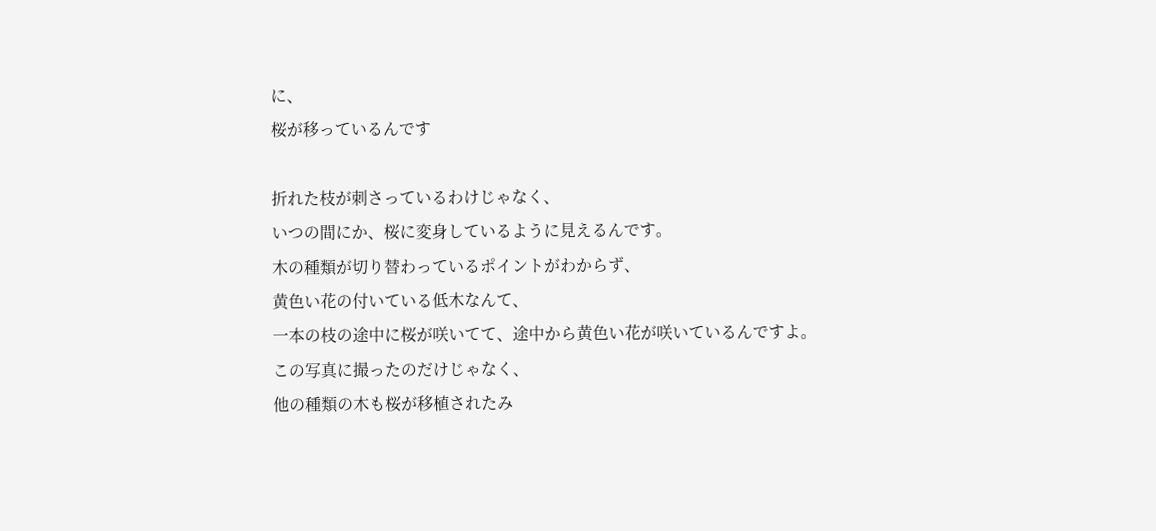に、
桜が移っているんです

折れた枝が刺さっているわけじゃなく、
いつの間にか、桜に変身しているように見えるんです。
木の種類が切り替わっているポイントがわからず、
黄色い花の付いている低木なんて、
一本の枝の途中に桜が咲いてて、途中から黄色い花が咲いているんですよ。
この写真に撮ったのだけじゃなく、
他の種類の木も桜が移植されたみ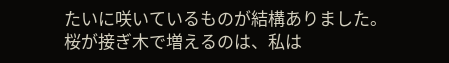たいに咲いているものが結構ありました。
桜が接ぎ木で増えるのは、私は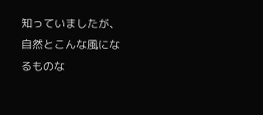知っていましたが、
自然とこんな風になるものな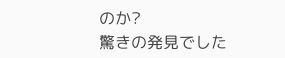のか?
驚きの発見でした